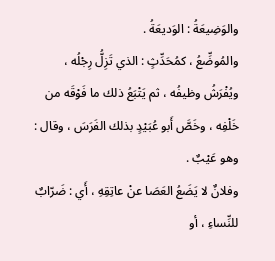والوَضِيعَةُ : الوَديعَةُ .
والمُوضِّعُ ، كمُحَدِّثٍ : الذي تَزِلُّ رِجْلُه ، ويُفْرَشُ وظيفُه ، ثم يَتْبَعُ ذلك ما فَوْقَه من خَلْفِه ، وخَصَّ أَبو عُبَيْدٍ بذلك الفَرَسَ ، وقال : وهو عَيْبٌ .
وفلانٌ لا يَضَعُ العَصَا عنْ عاتِقِهِ ، أَي : ضَرّابٌ للنِّساءِ ، أو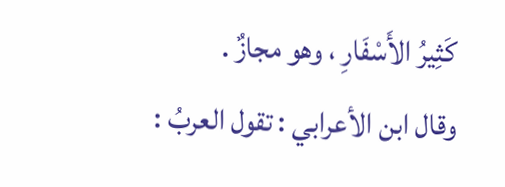كَثِيرُ الأَسْفَارِ ، وهو مجازٌ .
وقال ابن الأعرابي : تقول العربُ :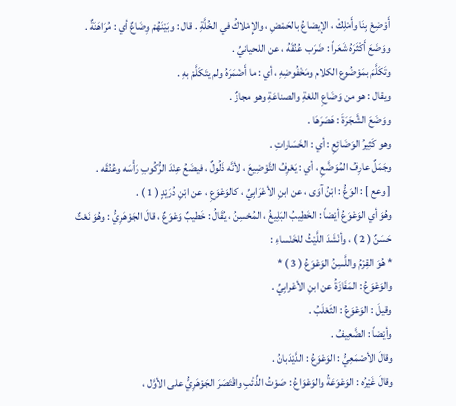أَوْضِعْ بِنَا وأَمْلِكْ ، الإيضاعُ بالحَمْضِ ، والإِمْلاكُ في الخُلَّةِ . قال : وبَيْنَهُمْ وِضَاعٌ أي : مُرَاهَنَةٌ .
ووَضَعَ أَكْثَرَهُ شَعَراً : ضَرَب عُنُقَهُ ، عن اللحيانيِّ .
وتَكَلَّمَ بمَوْضُوع الكلام ومَخْفُوضِهِ ، أي : ما أَضْمَرَهُ ولم يتَكَلَّمْ بهِ .
ويقال : هو من وَضَاعِ اللغةِ والصناعَةِ وهو مجازٌ .
ووَضَعَ الشَّجَرَةَ : هَصَرَهَا .
وهو كَثِيرُ الوَضَائِعِ : أي : الخَسَاراتِ .
وجَمَلٌ عارِفُ المُوَضَّعِ ، أي : يَعْرِفُ التَّوْضِيعَ ، لأنَّه ذَلُولٌ ، فيضَعُ عِنْدَ الرُّكُوبِ رَأْسَه وعُنُقَه .
[ وعع ] : الوَعُّ : ابْنُ آوَى ، عن ابنِ الأعْرَابِيِّ ، كالوَعْوَعِ ، عن ابْنِ دُرَيْدٍ ( 1 ) .
وهُوَ أي الوَعْوَعُ أيْضاً : الخَطِيبُ البَلِيغُ ، المُحْسِنُ ، يُقَالُ : خَطيبٌ وَعْوَعٌ ، قالَ الجَوْهَرِيُّ : وهُوَ نَعْتٌ حَسَنٌ ( 2 ) ، وأنْشَدَ اللَّيْثُ للخَنْساءِ :
* هُوَ القِرْمُ واللَّسِنُ الوَعْوَعُ ( 3 ) *
والوَعْوَعُ : المَفَازَةُ عن ابنِ الأعْرابِيِّ .
وقيلَ : الوَعْوَعُ : الثَعْلَبُ .
وأيْضاً : الضَّعِيفُ .
وقالَ الأصْمَعِيُّ : الوَعْوَعُ : الدَّيْدَبانُ .
وقالَ غَيْرُه : الوَعْوَعَةُ والوَعْوَاعُ : صَوْتُ الذِّئْبِ واقْتَصَرَ الجَوْهَرِيُّ على الأوَّل ،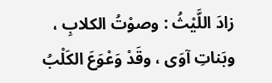زادَ اللَّيْثُ : وصوْتُ الكلابِ ، وبَناتِ آوَى ، وقَدْ وَعْوَعَ الكَلْبُ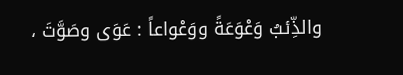والذِّئبُ وَعْوَعَةً ووَعْواعاً : عَوَى وصَوَّتَ ،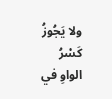ولا يَجُوزُ كَسْرُ الواوِ في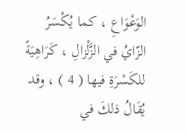الوَعْوَاعِ ، كما يُكْسَرُ الزّايُ في الزَّلْزالِ ، كَرَاهِيَةً للكَسْرَةِ فيها ( 4 ) ، وقد يُقَالُ ذلكَ في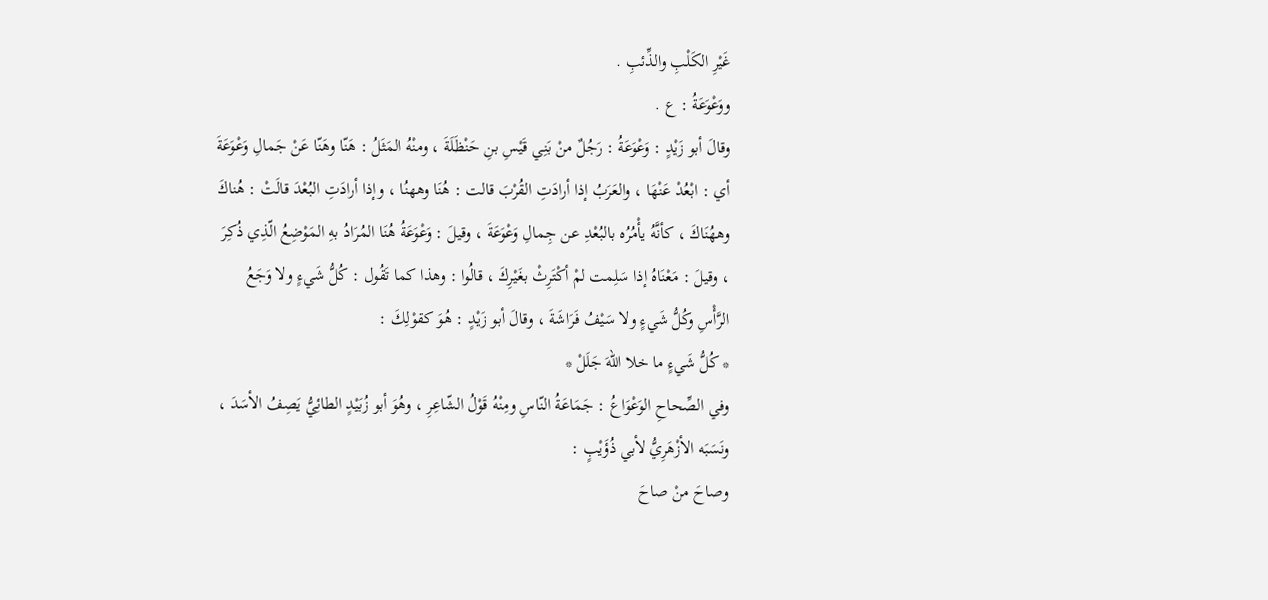غَيْرِ الكَلْبِ والذِّئبِ .
ووَعْوَعَةُ : ع .
وقالَ أبو زَيْدٍ : وَعْوَعَةُ : رَجُلٌ منْ بَنِي قَيْسِ بنِ حَنْظَلَةَ ، ومنْهُ المَثَلُ : هَنّا وهَنّا عَنْ جَمالِ وَعْوَعَةَ أي : ابْعُدْ عَنْهَا ، والعَرَبُ إذا أرادَتِ القُرْبَ قالت : هُنَا وههنُا ، وإذا أرادَتِ البُعْدَ قالَتْ : هُناكَ وههُنَاكَ ، كأنَّهُ يأْمُرُه بالبُعْدِ عن جِمالِ وَعْوَعَةَ ، وقيلَ : وَعْوَعَةُ هُنَا المُرَادُ بهِ المَوْضِعُ الّذِي ذُكِرَ ، وقيلَ : مَعْنَاهُ إذا سَلِمت لمْ أكْتَرِثْ بغَيْرِكَ ، قالُوا : وهذا كما تَقُول : كُلُّ شَيءٍ ولا وَجَعُ الرَّأْسِ وكُلُّ شَيءٍ ولا سَيْفُ فَرَاشَةَ ، وقالَ أبو زَيْدٍ : هُوَ كقوْلِكَ :
* كُلُّ شَيءٍ ما خلا اللهَ جَلَلْ *
وفي الصِّحاحِ الوَعْوَاعُ : جَمَاعَةُ النّاسِ ومِنْهُ قَوْلُ الشّاعِرِ ، وهُوَ أبو زُبَيْدٍ الطائِيُّ يَصِفُ الأسَدَ ، ونَسَبَه الأزْهَرِيُّ لأبي ذُؤَيْبٍ :
وصاحَ منْ صاحَ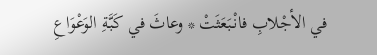في الأجْلابِ فانْبَعَثَتْ * وعاثَ في كَبَّةِ الوَعْوَاعِ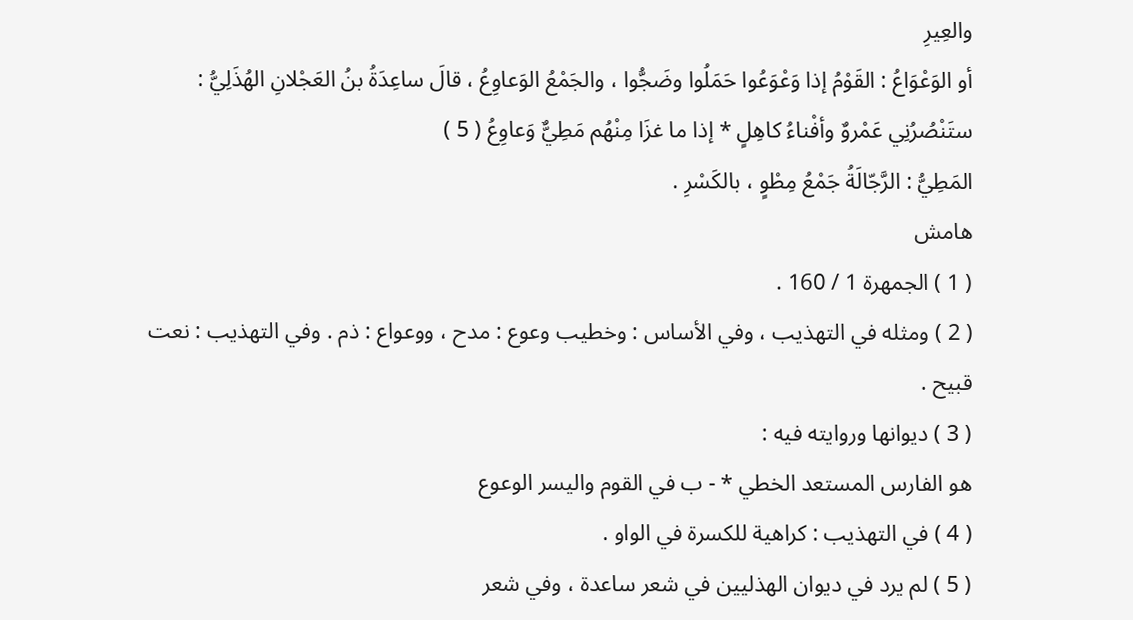والعِيرِ
أو الوَعْوَاعُ : القَوْمُ إذا وَعْوَعُوا حَمَلُوا وضَجُّوا ، والجَمْعُ الوَعاوِعُ ، قالَ ساعِدَةُ بنُ العَجْلانِ الهُذَلِيُّ :
ستَنْصُرُنِي عَمْروٌ وأفْناءُ كاهِلٍ * إذا ما غزَا مِنْهُم مَطِيٌّ وَعاوِعُ ( 5 )
المَطِيُّ : الرَّجّالَةُ جَمْعُ مِطْوٍ ، بالكَسْرِ .
هامش
( 1 ) الجمهرة 1 / 160 .
( 2 ) ومثله في التهذيب ، وفي الأساس : وخطيب وعوع : مدح ، ووعواع : ذم . وفي التهذيب : نعت قبيح .
( 3 ) ديوانها وروايته فيه :
هو الفارس المستعد الخطي * - ب في القوم واليسر الوعوع
( 4 ) في التهذيب : كراهية للكسرة في الواو .
( 5 ) لم يرد في ديوان الهذليين في شعر ساعدة ، وفي شعر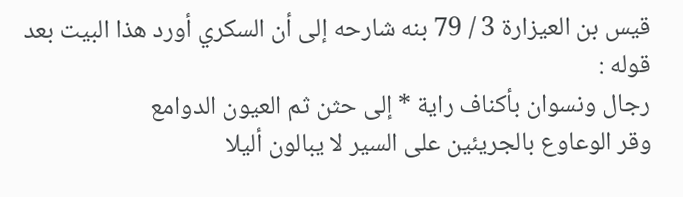قيس بن العيزارة 3 / 79 بنه شارحه إلى أن السكري أورد هذا البيت بعد قوله :
رجال ونسوان بأكناف راية * إلى حثن ثم العيون الدوامع
وقر الوعاوع بالجريئين على السير لا يبالون أليلا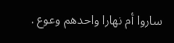ساروا أم نهارا واحدهم وعوع .